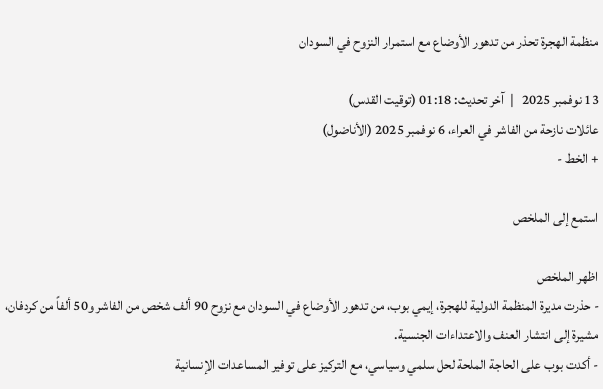منظمة الهجرة تحذر من تدهور الأوضاع مع استمرار النزوح في السودان

13 نوفمبر 2025   |  آخر تحديث: 01:18 (توقيت القدس)
عائلات نازحة من الفاشر في العراء، 6 نوفمبر 2025 (الأناضول)
+ الخط -

استمع إلى الملخص

اظهر الملخص
- حذرت مديرة المنظمة الدولية للهجرة، إيمي بوب، من تدهور الأوضاع في السودان مع نزوح 90 ألف شخص من الفاشر و50 ألفاً من كردفان، مشيرة إلى انتشار العنف والاعتداءات الجنسية.
- أكدت بوب على الحاجة الملحة لحل سلمي وسياسي، مع التركيز على توفير المساعدات الإنسانية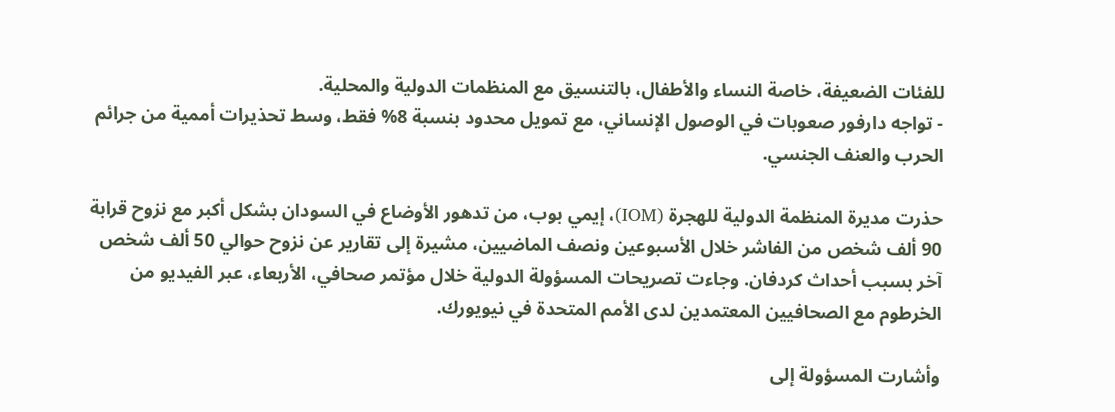للفئات الضعيفة، خاصة النساء والأطفال، بالتنسيق مع المنظمات الدولية والمحلية.
- تواجه دارفور صعوبات في الوصول الإنساني، مع تمويل محدود بنسبة 8% فقط، وسط تحذيرات أممية من جرائم الحرب والعنف الجنسي.

حذرت مديرة المنظمة الدولية للهجرة (IOM)، إيمي بوب، من تدهور الأوضاع في السودان بشكل أكبر مع نزوح قرابة 90 ألف شخص من الفاشر خلال الأسبوعين ونصف الماضيين، مشيرة إلى تقارير عن نزوح حوالي 50 ألف شخص آخر بسبب أحداث كردفان. وجاءت تصريحات المسؤولة الدولية خلال مؤتمر صحافي، الأربعاء، عبر الفيديو من الخرطوم مع الصحافيين المعتمدين لدى الأمم المتحدة في نيويورك.

وأشارت المسؤولة إلى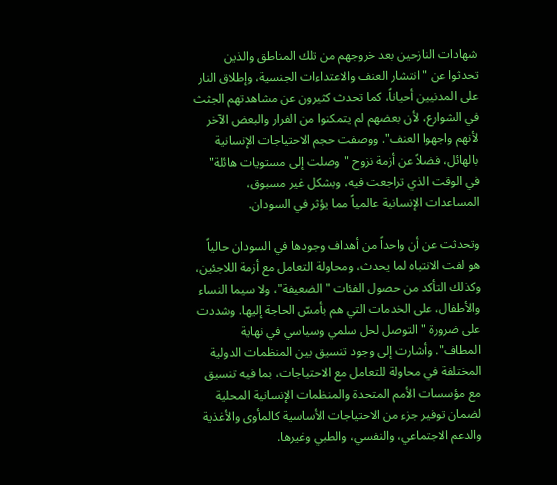شهادات النازحين بعد خروجهم من تلك المناطق والذين تحدثوا عن "انتشار العنف والاعتداءات الجنسية، وإطلاق النار على المدنيين أحياناً، كما تحدث كثيرون عن مشاهدتهم الجثث في الشوارع، لأن بعضهم لم يتمكنوا من الفرار والبعض الآخر لأنهم واجهوا العنف". ووصفت حجم الاحتياجات الإنسانية بالهائل، فضلاً عن أزمة نزوح "وصلت إلى مستويات هائلة" في الوقت الذي تراجعت فيه، وبشكل غير مسبوق، المساعدات الإنسانية عالمياً مما يؤثر في السودان.

وتحدثت عن أن واحداً من أهداف وجودها في السودان حالياً هو لفت الانتباه لما يحدث، ومحاولة التعامل مع أزمة اللاجئين، وكذلك التأكد من حصول الفئات "الضعيفة"، ولا سيما النساء والأطفال، على الخدمات التي هم بأمسّ الحاجة إليها. وشددت على ضرورة "التوصل لحل سلمي وسياسي في نهاية المطاف". وأشارت إلى وجود تنسيق بين المنظمات الدولية المختلفة في محاولة للتعامل مع الاحتياجات، بما فيه تنسيق مع مؤسسات الأمم المتحدة والمنظمات الإنسانية المحلية لضمان توفير جزء من الاحتياجات الأساسية كالمأوى والأغذية والدعم الاجتماعي، والنفسي، والطبي وغيرها.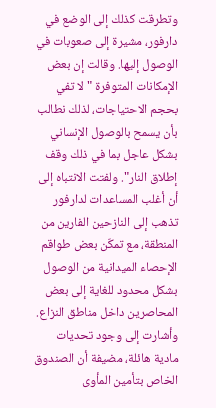وتطرقت كذلك إلى الوضع في دارفور، مشيرة إلى صعوبات في الوصول إليها. وقالت إن بعض الإمكانات المتوفرة "لا تفي بحجم الاحتياجات، لذلك نطالب بأن يسمح بالوصول الإنساني بشكل عاجل بما في ذلك وقف إطلاق النار". ولفتت الانتباه إلى أن أغلب المساعدات لدارفور تذهب إلى النازحين الفارين من المنطقة، مع تمكّن بعض طواقم الإحصاء الميدانية من الوصول بشكل محدود للغاية إلى بعض المحاصرين داخل مناطق النزاع. وأشارت إلى وجود تحديات مادية هائلة، مضيفة أن الصندوق الخاص بتأمين المأوى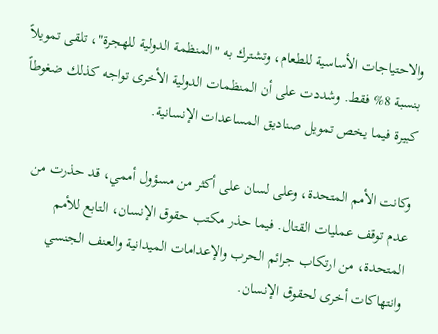والاحتياجات الأساسية للطعام، وتشترك به "المنظمة الدولية للهجرة"، تلقى تمويلاً بنسبة 8% فقط. وشددت على أن المنظمات الدولية الأخرى تواجه كذلك ضغوطاً كبيرة فيما يخص تمويل صناديق المساعدات الإنسانية.

وكانت الأمم المتحدة، وعلى لسان على أكثر من مسؤول أممي، قد حذرت من عدم توقف عمليات القتال. فيما حذر مكتب حقوق الإنسان، التابع للأمم المتحدة، من ارتكاب جرائم الحرب والإعدامات الميدانية والعنف الجنسي وانتهاكات أخرى لحقوق الإنسان.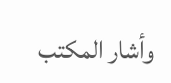وأشار المكتب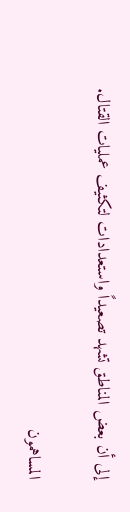إلى أن بعض المناطق تشهد تصعيداً واستعدادات لتكثيف عمليات القتال.

المساهمون